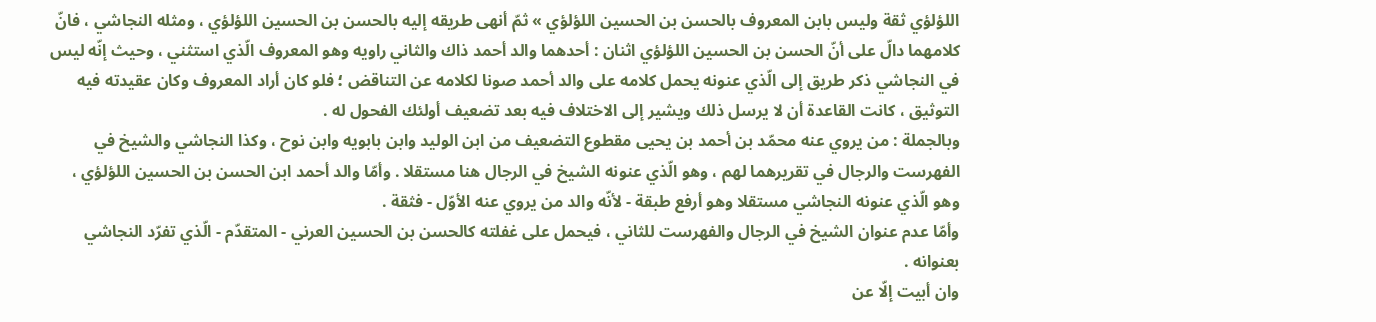اللؤلؤي ثقة وليس بابن المعروف بالحسن بن الحسين اللؤلؤي » ثمّ أنهى طريقه إليه بالحسن بن الحسين اللؤلؤي ، ومثله النجاشي ، فانّ كلامهما دالّ على أنّ الحسن بن الحسين اللؤلؤي اثنان : أحدهما والد أحمد ذاك والثاني راويه وهو المعروف الّذي استثني ، وحيث إنّه ليس في النجاشي ذكر طريق إلى الّذي عنونه يحمل كلامه على والد أحمد صونا لكلامه عن التناقض ؛ فلو كان أراد المعروف وكان عقيدته فيه التوثيق ، كانت القاعدة أن لا يرسل ذلك ويشير إلى الاختلاف فيه بعد تضعيف أولئك الفحول له .
وبالجملة : من يروي عنه محمّد بن أحمد بن يحيى مقطوع التضعيف من ابن الوليد وابن بابويه وابن نوح ، وكذا النجاشي والشيخ في الفهرست والرجال في تقريرهما لهم ، وهو الّذي عنونه الشيخ في الرجال هنا مستقلا . وأمّا والد أحمد ابن الحسن بن الحسين اللؤلؤي ، وهو الّذي عنونه النجاشي مستقلا وهو أرفع طبقة - لأنّه والد من يروي عنه الأوّل - فثقة .
وأمّا عدم عنوان الشيخ في الرجال والفهرست للثاني ، فيحمل على غفلته كالحسن بن الحسين العرني - المتقدّم - الّذي تفرّد النجاشي بعنوانه .
وان أبيت إلّا عن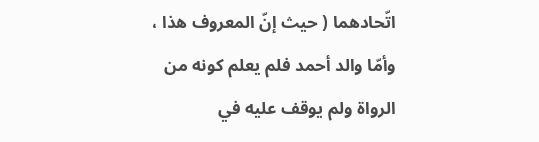اتّحادهما ( حيث إنّ المعروف هذا ، وأمّا والد أحمد فلم يعلم كونه من الرواة ولم يوقف عليه في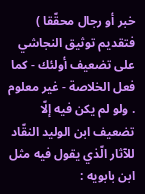خبر أو رجال محقّقا ) فتقديم توثيق النجاشي على تضعيف أولئك - كما فعل الخلاصة - غير معلوم . ولو لم يكن فيه إلّا تضعيف ابن الوليد النقّاد للآثار الّذي يقول فيه مثل ابن بابويه :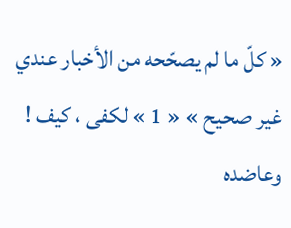« كلّ ما لم يصحّحه من الأخبار عندي غير صحيح » « 1 » لكفى ، كيف ! وعاضده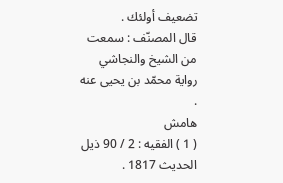تضعيف أولئك .
قال المصنّف : سمعت من الشيخ والنجاشي رواية محمّد بن يحيى عنه .
هامش
( 1 ) الفقيه : 2 / 90 ذيل الحديث 1817 .